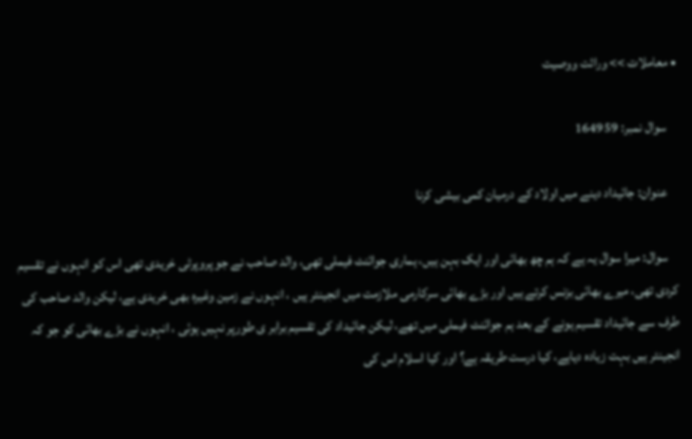• معاملات >> وراثت ووصیت

    سوال نمبر: 164959

    عنوان: جائیداد دینے میں اولاد كے درمیان كمی بیشی كرنا

    سوال: میرا سوال یہ ہے کہ ہم چھ بھائی اور ایک بہن ہیں، ہماری جوائنٹ فیملی تھی، والد صاحب نے جو پروپرٹی خریدی تھی اس کو انہوں نے تقسیم کردی تھی، میرے بھائی بزنس کرتے ہیں اور بڑے بھائی سرکارمی ملازمت میں انجینئر ہیں ، انہوں نے زمین وغیرہ بھی خریدی ہے، لیکن والد صاحب کی طرف سے جائیداد تقسیم ہونے کے بعد ہم جوائنٹ فیملی میں تھے، لیکن جائیداد کی تقسیم برابر ی طورپر نہیں ہوئی ، انہوں نے بڑے بھائی کو جو کہ انجینئر ہیں بہت زیادہ دیاہے، کیا درست طریقہ ہے؟ اور کیا اسلام اس کی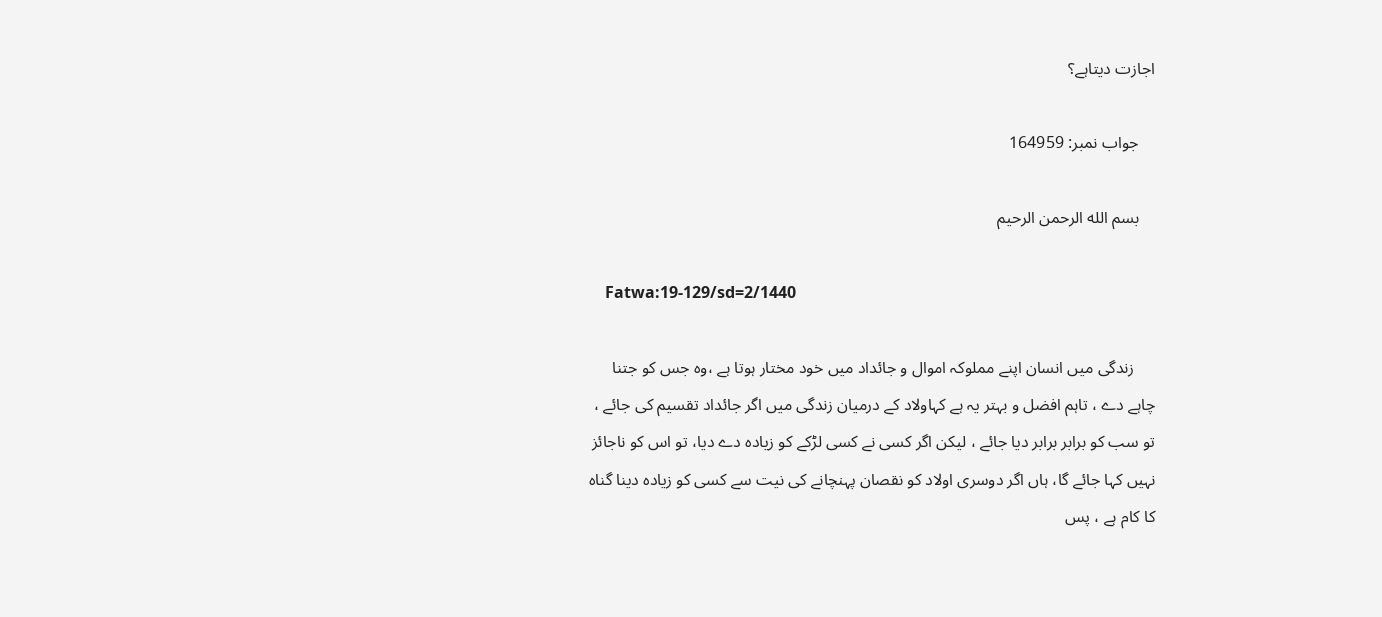اجازت دیتاہے؟

    جواب نمبر: 164959

    بسم الله الرحمن الرحيم

    Fatwa:19-129/sd=2/1440

     زندگی میں انسان اپنے مملوکہ اموال و جائداد میں خود مختار ہوتا ہے ،وہ جس کو جتنا چاہے دے ، تاہم افضل و بہتر یہ ہے کہاولاد کے درمیان زندگی میں اگر جائداد تقسیم کی جائے ، تو سب کو برابر برابر دیا جائے ، لیکن اگر کسی نے کسی لڑکے کو زیادہ دے دیا، تو اس کو ناجائز نہیں کہا جائے گا، ہاں اگر دوسری اولاد کو نقصان پہنچانے کی نیت سے کسی کو زیادہ دینا گناہ کا کام ہے ، پس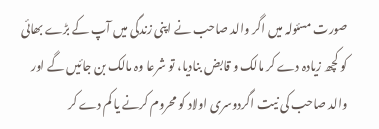صورت مسئولہ میں اگر والد صاحب نے اپنی زندگی میں آپ کے بڑے بھائی کو کچھ زیادہ دے کر مالک و قابض بنادیا، تو شرعا وہ مالک بن جائیں گے اور والد صاحب کی نیت اگردوسری اولاد کو محروم کرنے یا کم دے کر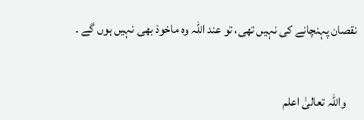نقصان پہنچانے کی نہیں تھی، تو عند اللہ وہ ماخوذ بھی نہیں ہوں گے ۔


    واللہ تعالیٰ اعلم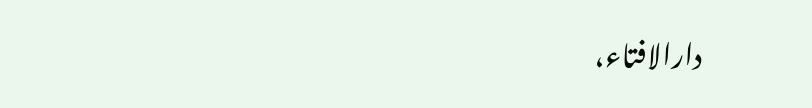دارالافتاء،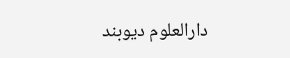دارالعلوم دیوبند